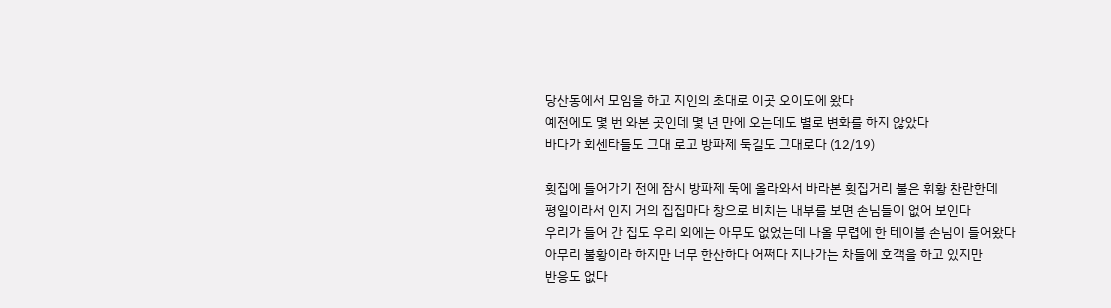당산동에서 모임을 하고 지인의 초대로 이곳 오이도에 왔다
예전에도 몇 번 와본 곳인데 몇 년 만에 오는데도 별로 변화를 하지 않았다
바다가 회센타들도 그대 로고 방파제 둑길도 그대로다 (12/19)

횟집에 들어가기 전에 잠시 방파제 둑에 올라와서 바라본 횟집거리 불은 휘황 찬란한데
평일이라서 인지 거의 집집마다 창으로 비치는 내부를 보면 손님들이 없어 보인다
우리가 들어 간 집도 우리 외에는 아무도 없었는데 나올 무렵에 한 테이블 손님이 들어왔다
아무리 불황이라 하지만 너무 한산하다 어쩌다 지나가는 차들에 호객을 하고 있지만
반응도 없다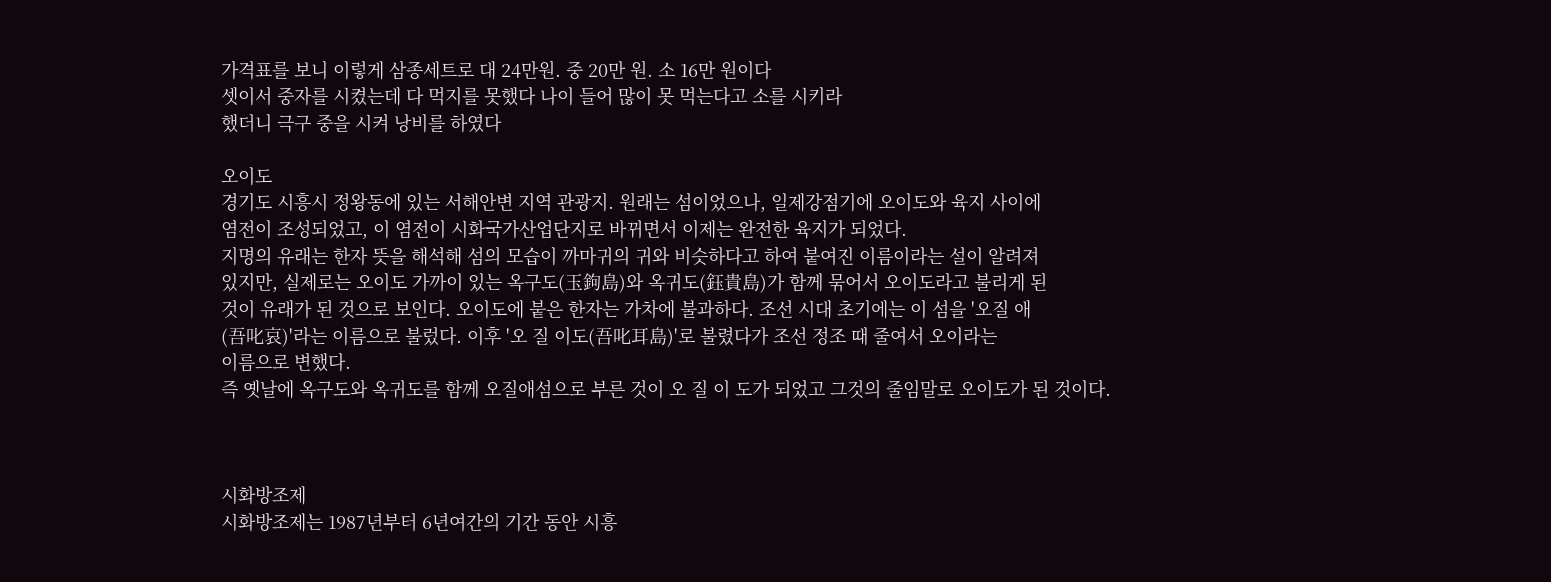가격표를 보니 이렇게 삼종세트로 대 24만원. 중 20만 원. 소 16만 원이다
셋이서 중자를 시켰는데 다 먹지를 못했다 나이 들어 많이 못 먹는다고 소를 시키라
했더니 극구 중을 시켜 낭비를 하였다

오이도
경기도 시흥시 정왕동에 있는 서해안변 지역 관광지. 원래는 섬이었으나, 일제강점기에 오이도와 육지 사이에
염전이 조성되었고, 이 염전이 시화국가산업단지로 바뀌면서 이제는 완전한 육지가 되었다.
지명의 유래는 한자 뜻을 해석해 섬의 모습이 까마귀의 귀와 비슷하다고 하여 붙여진 이름이라는 설이 알려져
있지만, 실제로는 오이도 가까이 있는 옥구도(玉鉤島)와 옥귀도(鈺貴島)가 함께 묶어서 오이도라고 불리게 된
것이 유래가 된 것으로 보인다. 오이도에 붙은 한자는 가차에 불과하다. 조선 시대 초기에는 이 섬을 '오질 애
(吾叱哀)'라는 이름으로 불렀다. 이후 '오 질 이도(吾叱耳島)'로 불렸다가 조선 정조 때 줄여서 오이라는
이름으로 변했다.
즉 옛날에 옥구도와 옥귀도를 함께 오질애섬으로 부른 것이 오 질 이 도가 되었고 그것의 줄임말로 오이도가 된 것이다.



시화방조제
시화방조제는 1987년부터 6년여간의 기간 동안 시흥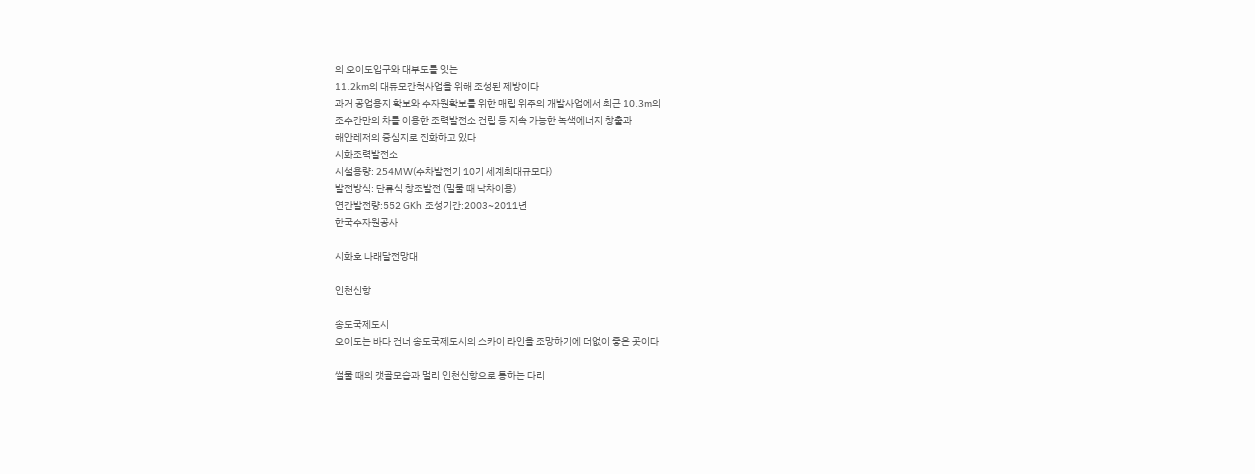의 오이도입구와 대부도를 잇는
11.2km의 대듀모간척사업을 위해 조성된 제방이다
과거 공업용지 확보와 수자원확보를 위한 매립 위주의 개발사업에서 최근 10.3m의
조수간만의 차를 이용한 조력발전소 건립 등 지속 가능한 녹색에너지 창출과
해안레저의 중심지로 진화하고 있다
시화조력발전소
시설용량: 254MW(수차발전기 10기 세계최대규모다)
발전방식: 단류식 창조발전 (밀물 때 낙차이용)
연간발전량:552 GKh 조성기간:2003~2011년
한국수자원공사

시화호 나래달전망대

인천신항

송도국제도시
오이도는 바다 건너 송도국제도시의 스카이 라인을 조망하기에 더없이 좋은 곳이다

썰물 때의 갯골모습과 멀리 인천신항으로 통하는 다리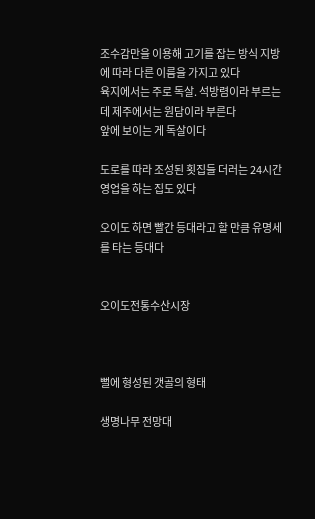조수감만을 이용해 고기를 잡는 방식 지방에 따라 다른 이름을 가지고 있다
육지에서는 주로 독살. 석방렴이라 부르는데 제주에서는 원담이라 부른다
앞에 보이는 게 독살이다

도로를 따라 조성된 횟집들 더러는 24시간 영업을 하는 집도 있다

오이도 하면 빨간 등대라고 할 만큼 유명세를 타는 등대다


오이도전통수산시장



뻘에 형성된 갯골의 형태

생명나무 전망대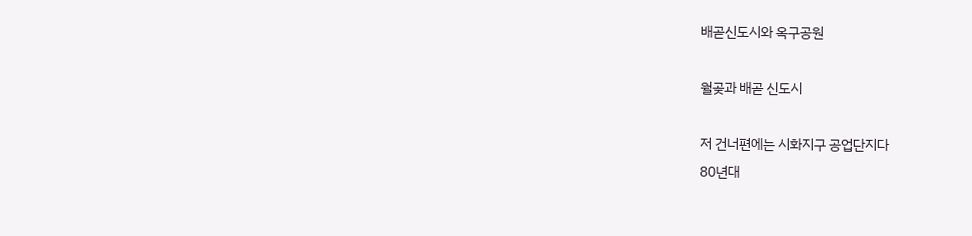배곧신도시와 옥구공원

월곶과 배곧 신도시

저 건너편에는 시화지구 공업단지다
80년대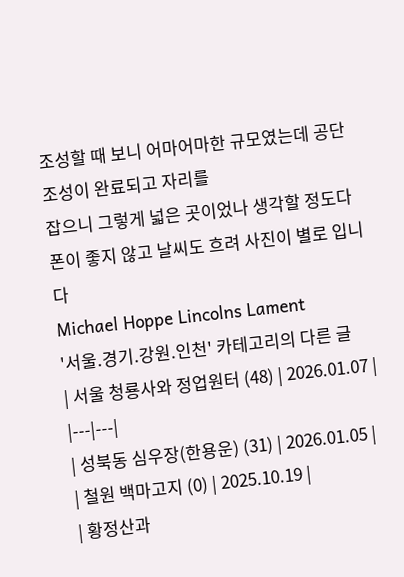조성할 때 보니 어마어마한 규모였는데 공단조성이 완료되고 자리를
잡으니 그렇게 넓은 곳이었나 생각할 정도다
폰이 좋지 않고 날씨도 흐려 사진이 별로 입니다
Michael Hoppe Lincolns Lament
'서울.경기.강원.인천' 카테고리의 다른 글
| 서울 청룡사와 정업원터 (48) | 2026.01.07 |
|---|---|
| 성북동 심우장(한용운) (31) | 2026.01.05 |
| 철원 백마고지 (0) | 2025.10.19 |
| 황정산과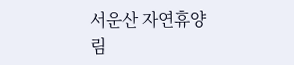서운산 자연휴양림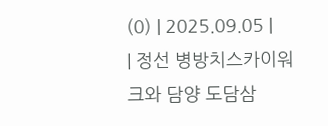(0) | 2025.09.05 |
| 정선 병방치스카이워크와 담양 도담삼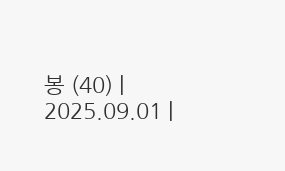봉 (40) | 2025.09.01 |